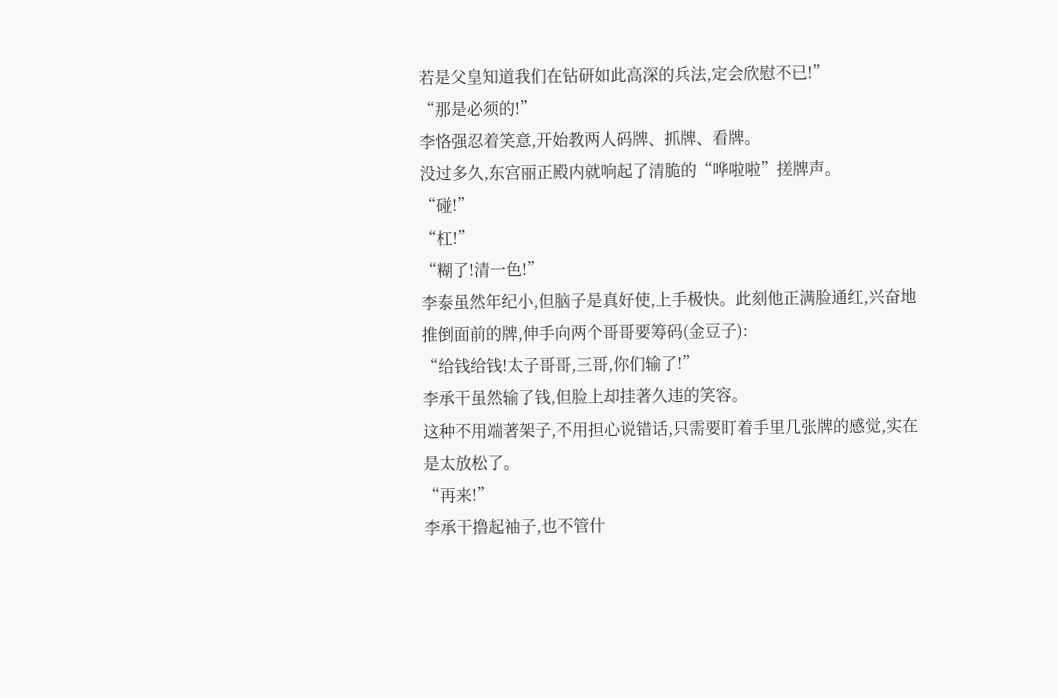若是父皇知道我们在钻研如此高深的兵法,定会欣慰不已!”
“那是必须的!”
李恪强忍着笑意,开始教两人码牌、抓牌、看牌。
没过多久,东宫丽正殿内就响起了清脆的“哗啦啦”搓牌声。
“碰!”
“杠!”
“糊了!清一色!”
李泰虽然年纪小,但脑子是真好使,上手极快。此刻他正满脸通红,兴奋地推倒面前的牌,伸手向两个哥哥要筹码(金豆子):
“给钱给钱!太子哥哥,三哥,你们输了!”
李承干虽然输了钱,但脸上却挂著久违的笑容。
这种不用端著架子,不用担心说错话,只需要盯着手里几张牌的感觉,实在是太放松了。
“再来!”
李承干撸起袖子,也不管什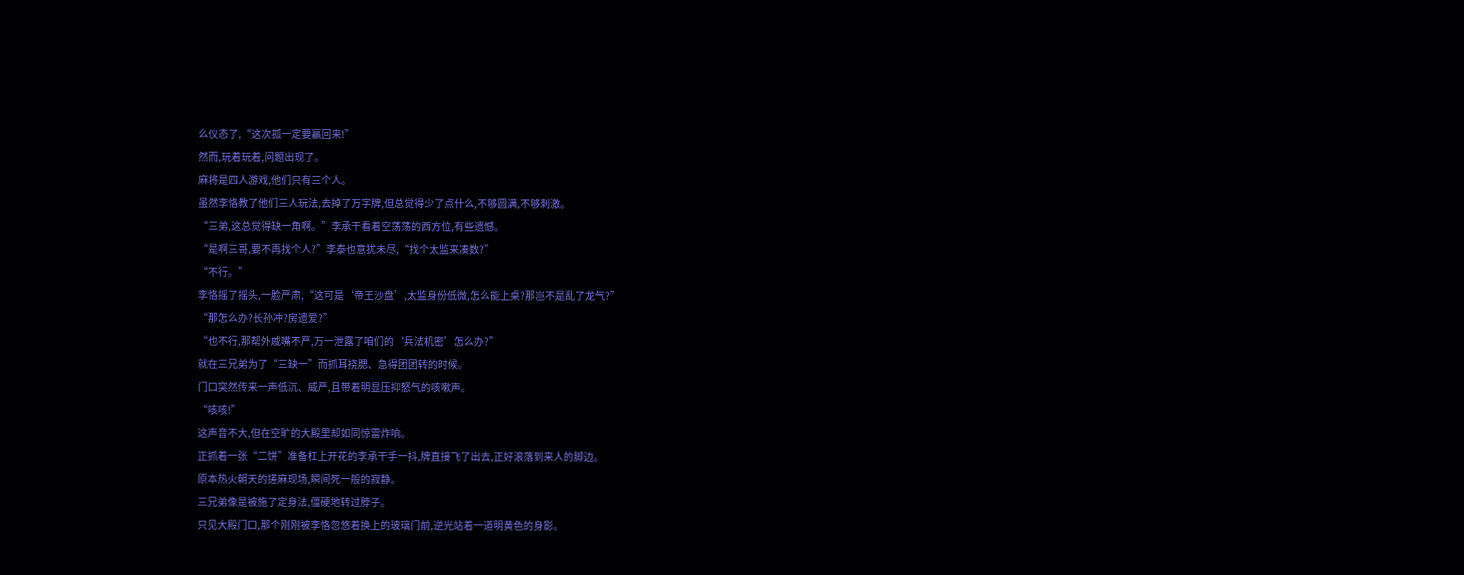么仪态了,“这次孤一定要赢回来!”
然而,玩着玩着,问题出现了。
麻将是四人游戏,他们只有三个人。
虽然李恪教了他们三人玩法,去掉了万字牌,但总觉得少了点什么,不够圆满,不够刺激。
“三弟,这总觉得缺一角啊。”李承干看着空荡荡的西方位,有些遗憾。
“是啊三哥,要不再找个人?”李泰也意犹未尽,“找个太监来凑数?”
“不行。”
李恪摇了摇头,一脸严肃,“这可是‘帝王沙盘’,太监身份低微,怎么能上桌?那岂不是乱了龙气?”
“那怎么办?长孙冲?房遗爱?”
“也不行,那帮外戚嘴不严,万一泄露了咱们的‘兵法机密’怎么办?”
就在三兄弟为了“三缺一”而抓耳挠腮、急得团团转的时候。
门口突然传来一声低沉、威严,且带着明显压抑怒气的咳嗽声。
“咳咳!”
这声音不大,但在空旷的大殿里却如同惊雷炸响。
正抓着一张“二饼”准备杠上开花的李承干手一抖,牌直接飞了出去,正好滚落到来人的脚边。
原本热火朝天的搓麻现场,瞬间死一般的寂静。
三兄弟像是被施了定身法,僵硬地转过脖子。
只见大殿门口,那个刚刚被李恪忽悠着换上的玻璃门前,逆光站着一道明黄色的身影。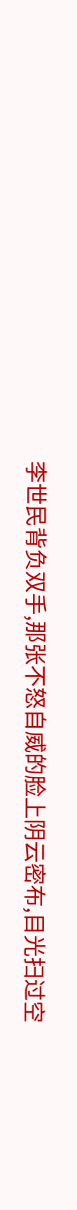李世民背负双手,那张不怒自威的脸上阴云密布,目光扫过空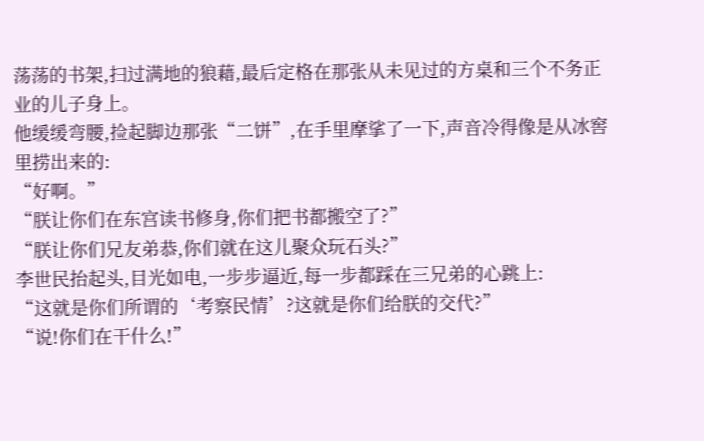荡荡的书架,扫过满地的狼藉,最后定格在那张从未见过的方桌和三个不务正业的儿子身上。
他缓缓弯腰,捡起脚边那张“二饼”,在手里摩挲了一下,声音冷得像是从冰窖里捞出来的:
“好啊。”
“朕让你们在东宫读书修身,你们把书都搬空了?”
“朕让你们兄友弟恭,你们就在这儿聚众玩石头?”
李世民抬起头,目光如电,一步步逼近,每一步都踩在三兄弟的心跳上:
“这就是你们所谓的‘考察民情’?这就是你们给朕的交代?”
“说!你们在干什么!”